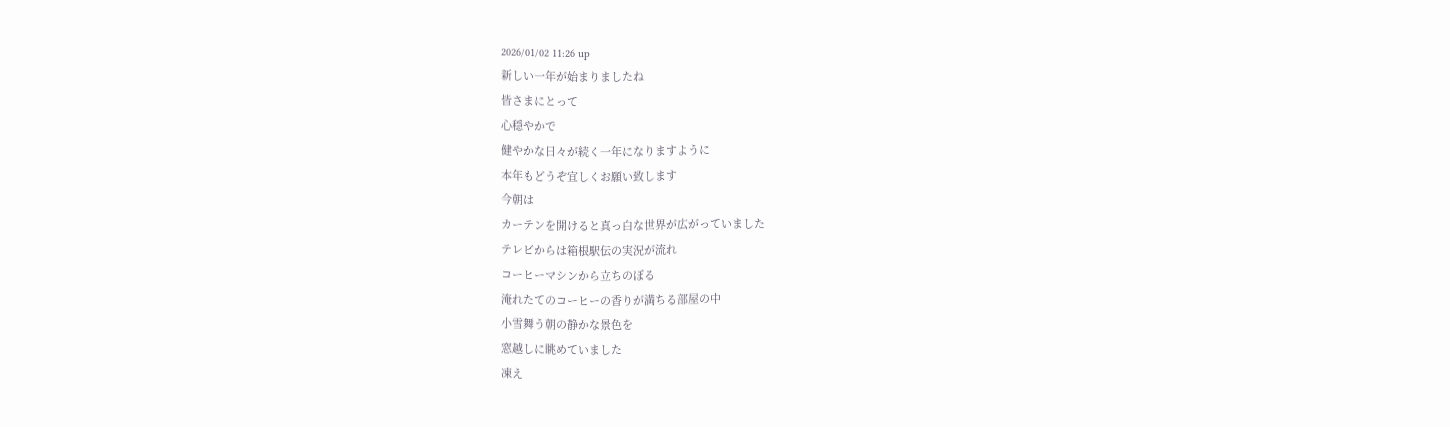2026/01/02 11:26 up
新しい一年が始まりましたね
皆さまにとって
心穏やかで
健やかな日々が続く一年になりますように
本年もどうぞ宜しくお願い致します
今朝は
カーテンを開けると真っ白な世界が広がっていました
テレビからは箱根駅伝の実況が流れ
コーヒーマシンから立ちのぼる
淹れたてのコーヒーの香りが満ちる部屋の中
小雪舞う朝の静かな景色を
窓越しに眺めていました
凍え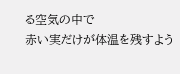る空気の中で
赤い実だけが体温を残すよう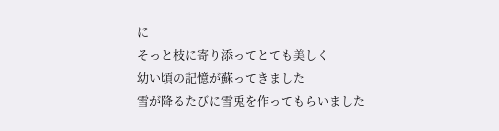に
そっと枝に寄り添ってとても美しく
幼い頃の記憶が蘇ってきました
雪が降るたびに雪兎を作ってもらいました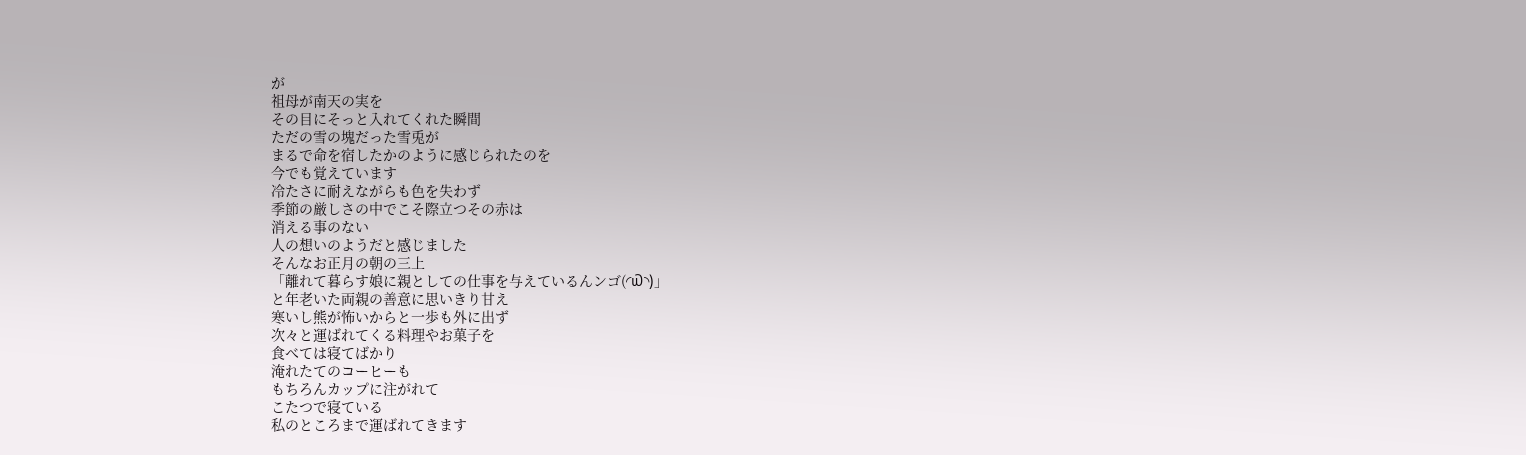が
祖母が南天の実を
その目にそっと入れてくれた瞬間
ただの雪の塊だった雪兎が
まるで命を宿したかのように感じられたのを
今でも覚えています
冷たさに耐えながらも色を失わず
季節の厳しさの中でこそ際立つその赤は
消える事のない
人の想いのようだと感じました
そんなお正月の朝の三上
「離れて暮らす娘に親としての仕事を与えているんンゴ(◜௰◝)」
と年老いた両親の善意に思いきり甘え
寒いし熊が怖いからと一歩も外に出ず
次々と運ばれてくる料理やお菓子を
食べては寝てばかり
淹れたてのコーヒーも
もちろんカップに注がれて
こたつで寝ている
私のところまで運ばれてきます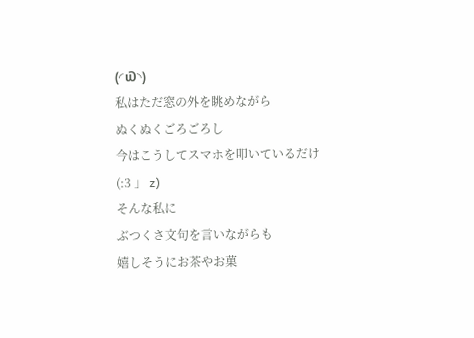(◜௰◝)
私はただ窓の外を眺めながら
ぬくぬくごろごろし
今はこうしてスマホを叩いているだけ
(:3 」 z)
そんな私に
ぶつくさ文句を言いながらも
嬉しそうにお茶やお菓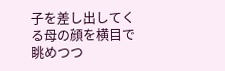子を差し出してくる母の顔を横目で眺めつつ